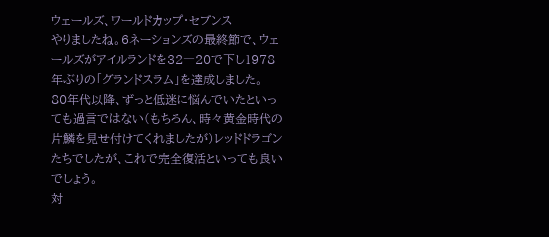ウェールズ、ワールドカップ・セブンス
やりましたね。6ネーションズの最終節で、ウェールズがアイルランドを32―20で下し1978年ぶりの「グランドスラム」を達成しました。
80年代以降、ずっと低迷に悩んでいたといっても過言ではない(もちろん、時々黄金時代の片鱗を見せ付けてくれましたが)レッドドラゴンたちでしたが、これで完全復活といっても良いでしょう。
対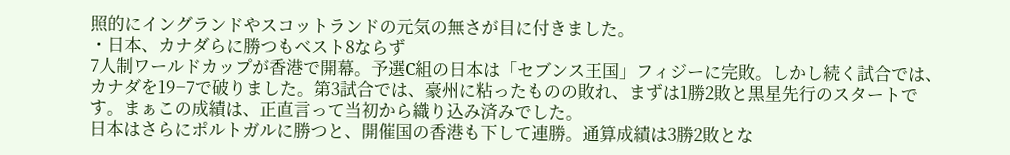照的にイングランドやスコットランドの元気の無さが目に付きました。
・日本、カナダらに勝つもベスト8ならず
7人制ワールドカップが香港で開幕。予選C組の日本は「セブンス王国」フィジーに完敗。しかし続く試合では、カナダを19−7で破りました。第3試合では、豪州に粘ったものの敗れ、まずは1勝2敗と黒星先行のスタートです。まぁこの成績は、正直言って当初から織り込み済みでした。
日本はさらにポルトガルに勝つと、開催国の香港も下して連勝。通算成績は3勝2敗とな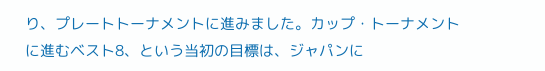り、プレートトーナメントに進みました。カップ・トーナメントに進むベスト8、という当初の目標は、ジャパンに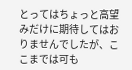とってはちょっと高望みだけに期待してはおりませんでしたが、ここまでは可も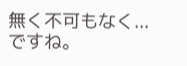無く不可もなく...ですね。